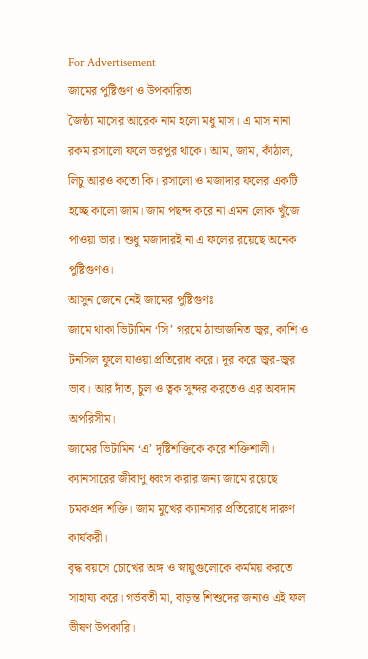For Advertisement
জামের পুষ্টিগুণ ও উপকারিতা
জৈষ্ঠ্য মাসের আরেক নাম হলো মধু মাস। এ মাস নানা রকম রসালো ফলে ভরপুর থাকে। আম, জাম, কাঁঠাল, লিচু আরও কতো কি। রসালো ও মজাদার ফলের একটি হচ্ছে কালো জাম। জাম পছন্দ করে না এমন লোক খুঁজে পাওয়া ভার। শুধু মজাদারই না এ ফলের রয়েছে অনেক পুষ্টিগুণও।
আসুন জেনে নেই জামের পুষ্টিগুণঃ
জামে থাকা ভিটামিন ‘সি’ গরমে ঠান্ডাজনিত জ্বর, কাশি ও টনসিল ফুলে যাওয়া প্রতিরোধ করে। দূর করে জ্বর-জ্বর ভাব। আর দাঁত, চুল ও ত্বক সুন্দর করতেও এর অবদান অপরিসীম।
জামের ভিটামিন ‘এ’ দৃষ্টিশক্তিকে করে শক্তিশালী।
ক্যানসারের জীবাণু ধ্বংস করার জন্য জামে রয়েছে চমকপ্রদ শক্তি। জাম মুখের ক্যানসার প্রতিরোধে দারুণ কার্যকরী।
বৃদ্ধ বয়সে চোখের অঙ্গ ও স্নায়ুগুলোকে কর্মময় করতে সাহায্য করে। গর্ভবতী মা, বাড়ন্ত শিশুদের জন্যও এই ফল ভীষণ উপকারি।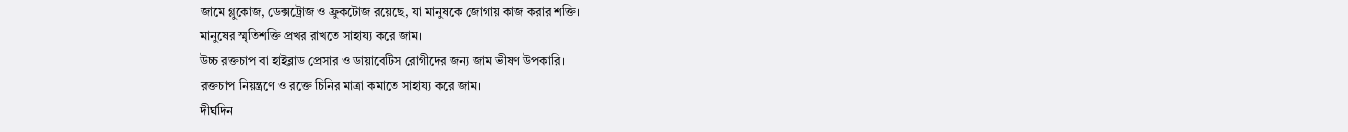জামে গ্লুকোজ, ডেক্সট্রোজ ও ফ্রুকটোজ রয়েছে, যা মানুষকে জোগায় কাজ করার শক্তি।
মানুষের স্মৃতিশক্তি প্রখর রাখতে সাহায্য করে জাম।
উচ্চ রক্তচাপ বা হাইব্লাড প্রেসার ও ডায়াবেটিস রোগীদের জন্য জাম ভীষণ উপকারি।
রক্তচাপ নিয়ন্ত্রণে ও রক্তে চিনির মাত্রা কমাতে সাহায্য করে জাম।
দীর্ঘদিন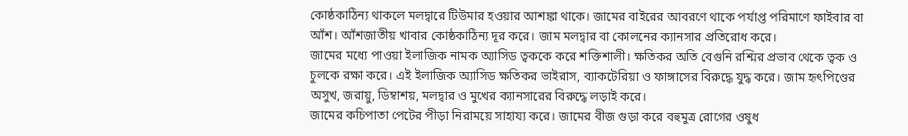কোষ্ঠকাঠিন্য থাকলে মলদ্বারে টিউমার হওয়ার আশঙ্কা থাকে। জামের বাইরের আবরণে থাকে পর্যাপ্ত পরিমাণে ফাইবার বা আঁশ। আঁশজাতীয় খাবার কোষ্ঠকাঠিন্য দূর করে। জাম মলদ্বার বা কোলনের ক্যানসার প্রতিরোধ করে।
জামের মধ্যে পাওয়া ইলাজিক নামক অ্যাসিড ত্বককে করে শক্তিশালী। ক্ষতিকর অতি বেগুনি রশ্মির প্রভাব থেকে ত্বক ও চুলকে রক্ষা করে। এই ইলাজিক অ্যাসিড ক্ষতিকর ভাইরাস, ব্যাকটেরিয়া ও ফাঙ্গাসের বিরুদ্ধে যুদ্ধ করে। জাম হৃৎপিণ্ডের অসুখ, জরায়ু, ডিম্বাশয়, মলদ্বার ও মুখের ক্যানসারের বিরুদ্ধে লড়াই করে।
জামের কচিপাতা পেটের পীড়া নিরাময়ে সাহায্য করে। জামের বীজ গুড়া করে বহুমুত্র রোগের ওষুধ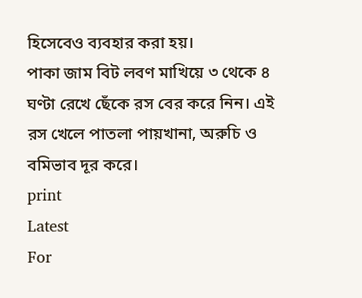হিসেবেও ব্যবহার করা হয়।
পাকা জাম বিট লবণ মাখিয়ে ৩ থেকে ৪ ঘণ্টা রেখে ছেঁকে রস বের করে নিন। এই রস খেলে পাতলা পায়খানা, অরুচি ও বমিভাব দূর করে।
print
Latest
For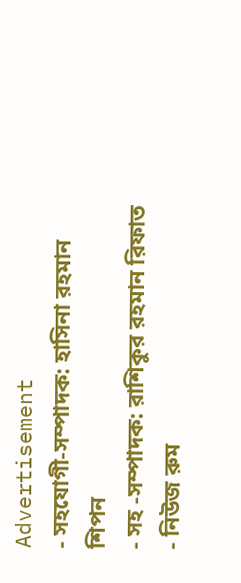Advertisement
- সহযোগী-সম্পাদক: হাসিনা রহমান শিপন
- সহ -সম্পাদক: রাশিকুর রহমান রিফাত
- নিউজ রুম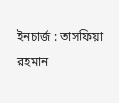ইনচার্জ : তাসফিয়া রহমান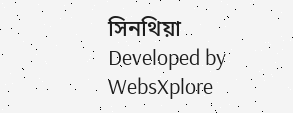সিনথিয়া
Developed by WebsXplore